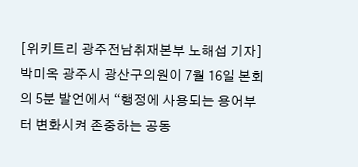[위키트리 광주전남취재본부 노해섭 기자]박미옥 광주시 광산구의원이 7월 16일 본회의 5분 발언에서 “행정에 사용되는 용어부터 변화시켜 존중하는 공동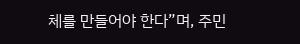체를 만들어야 한다”며, 주민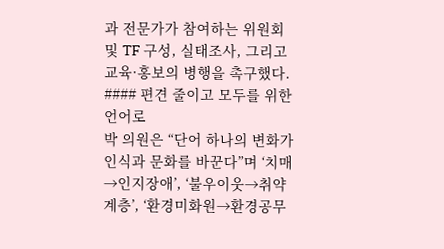과 전문가가 참여하는 위원회 및 TF 구성, 실태조사, 그리고 교육·홍보의 병행을 촉구했다.
#### 편견 줄이고 모두를 위한 언어로
박 의원은 “단어 하나의 변화가 인식과 문화를 바꾼다”며 ‘치매→인지장애’, ‘불우이웃→취약계층’, ‘환경미화원→환경공무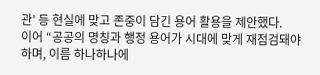관’ 등 현실에 맞고 존중이 담긴 용어 활용을 제안했다.
이어 “공공의 명칭과 행정 용어가 시대에 맞게 재점검돼야 하며, 이름 하나하나에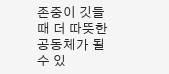존중이 깃들 때 더 따뜻한 공동체가 될 수 있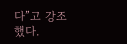다”고 강조했다.